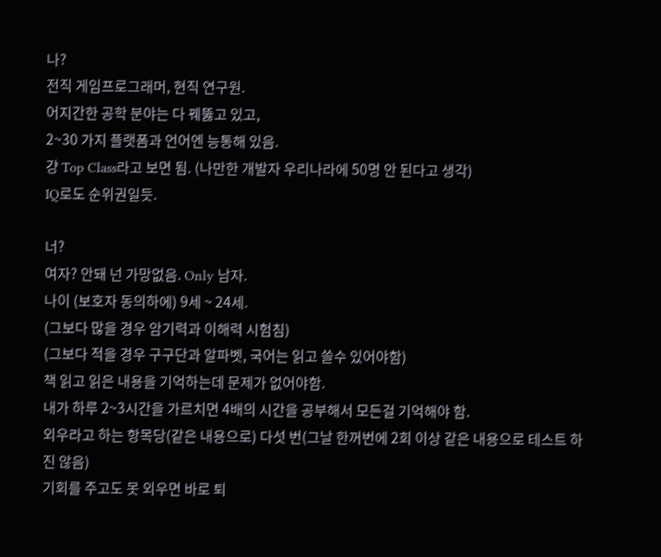나?
전직 게임프로그래머, 현직 연구원.
어지간한 공학 분야는 다 꿰뚫고 있고,
2~30 가지 플랫폼과 언어엔 능통해 있음.
걍 Top Class라고 보면 됨. (나만한 개발자 우리나라에 50명 안 된다고 생각)
IQ로도 순위권일듯.

너?
여자? 안돼 넌 가망없음. Only 남자.
나이 (보호자 동의하에) 9세 ~ 24세.
(그보다 많을 경우 암기력과 이해력 시험침)
(그보다 적을 경우 구구단과 알파벳, 국어는 읽고 쓸수 있어야함)
책 읽고 읽은 내용을 기억하는데 문제가 없어야함.
내가 하루 2~3시간을 가르치면 4배의 시간을 공부해서 모든걸 기억해야 함.
외우라고 하는 항목당(같은 내용으로) 다섯 번(그날 한꺼번에 2회 이상 같은 내용으로 테스트 하진 않음)
기회를 주고도 못 외우면 바로 퇴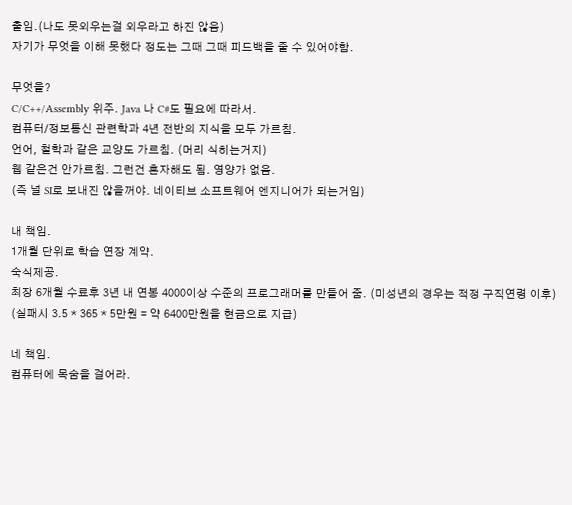출임.(나도 못외우는걸 외우라고 하진 않음)
자기가 무엇을 이해 못했다 정도는 그때 그때 피드백을 줄 수 있어야함.

무엇을?
C/C++/Assembly 위주. Java 나 C#도 필요에 따라서.
컴퓨터/정보통신 관련학과 4년 전반의 지식을 모두 가르침.
언어, 철학과 같은 교양도 가르침. (머리 식히는거지)
웹 같은건 안가르침. 그런건 혼자해도 됨. 영양가 없음.
(즉 널 SI로 보내진 않을꺼야. 네이티브 소프트웨어 엔지니어가 되는거임)

내 책임.
1개월 단위로 학습 연장 계약.
숙식제공.
최장 6개월 수료후 3년 내 연봉 4000이상 수준의 프로그래머를 만들어 줌. (미성년의 경우는 적정 구직연령 이후)
(실패시 3.5 * 365 * 5만원 = 약 6400만원을 현금으로 지급)

네 책임.
컴퓨터에 목숨을 걸어라.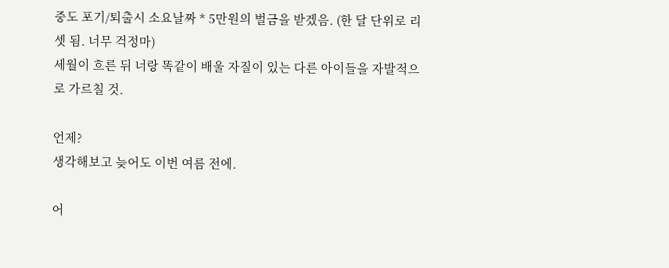중도 포기/퇴출시 소요날짜 * 5만원의 벌금을 받겠음. (한 달 단위로 리셋 됨. 너무 걱정마)
세월이 흐른 뒤 너랑 똑같이 배울 자질이 있는 다른 아이들을 자발적으로 가르칠 것.

언제?
생각해보고 늦어도 이번 여름 전에.

어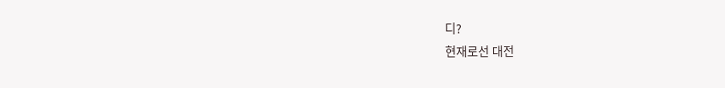디?
현재로선 대전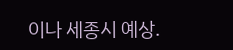이나 세종시 예상.